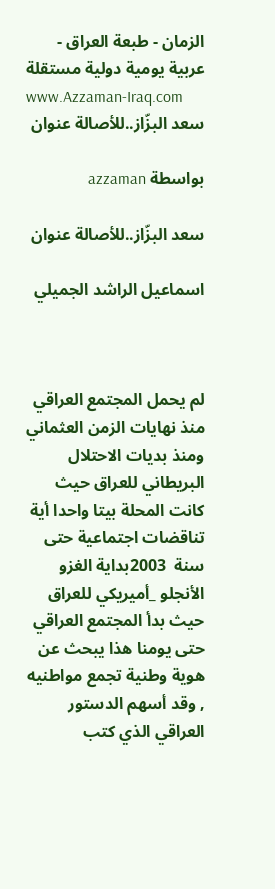الزمان - طبعة العراق - عربية يومية دولية مستقلة
www.Azzaman-Iraq.com
سعد البزّاز..للأصالة عنوان

بواسطة azzaman

سعد البزّاز..للأصالة عنوان

اسماعيل الراشد الجميلي



لم يحمل المجتمع العراقي منذ نهايات الزمن العثماني ومنذ بديات الاحتلال البريطاني للعراق حيث كانت المحلة بيتا واحدا أية تناقضات اجتماعية حتى سنة  2003بداية الغزو  الأنجلو _أميريكي للعراق حيث بدأ المجتمع العراقي حتى يومنا هذا يبحث عن هوية وطنية تجمع مواطنيه  , وقد أسهم الدستور العراقي الذي كتب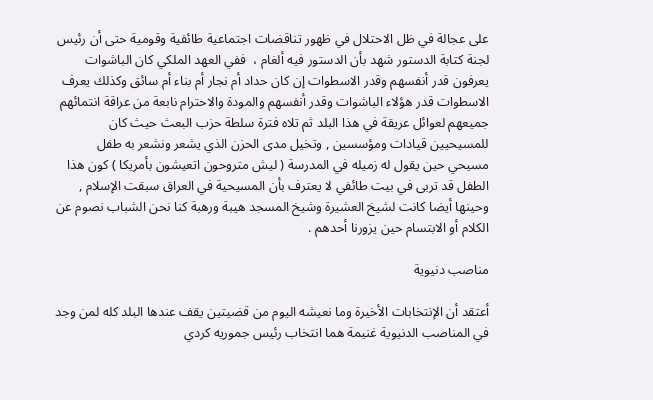على عجالة في ظل الاحتلال في ظهور تناقضات اجتماعية طائفية وقومية حتى أن رئيس لجنة كتابة الدستور شهد بأن الدستور فيه ألغام ،  ففي العهد الملكي كان الباشوات يعرفون قدر أنفسهم وقدر الاسطوات إن كان حداد أم نجار أم بناء أم سائق وكذلك يعرف الاسطوات قدر هؤلاء الباشوات وقدر أنفسهم والمودة والاحترام نابعة من عراقة انتمائهم جميعهم لعوائل عريقة في هذا البلد ثم تلاه فترة سلطة حزب البعث حيث كان للمسيحيين قيادات ومؤسسين , وتخيل مدى الحزن الذي يشعر ونشعر به طفل مسيحي حين يقول له زميله في المدرسة ( ليش متروحون اتعيشون بأمريكا ) كون هذا الطفل قد تربى في بيت طائفي لا يعترف بأن المسيحية في العراق سبقت الإسلام , وحينها أيضا كانت لشيخ العشيرة وشيخ المسجد هيبة ورهبة كنا نحن الشباب نصوم عن الكلام أو الابتسام حين يزورنا أحدهم .

مناصب دنيوية

أعتقد أن الإنتخابات الأخيرة وما نعيشه اليوم من قضيتين يقف عندها البلد كله لمن وجد في المناصب الدنيوية غنيمة هما انتخاب رئيس جموريه كردي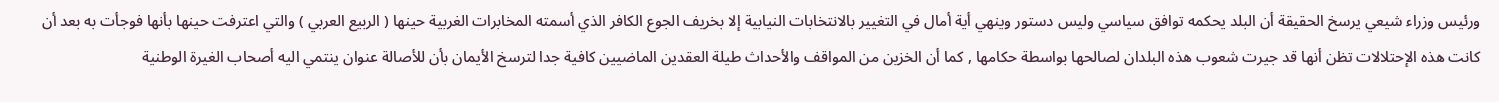ورئيس وزراء شيعي يرسخ الحقيقة أن البلد يحكمه توافق سياسي وليس دستور وينهي أية أمال في التغيير بالانتخابات النيابية إلا بخريف الجوع الكافر الذي أسمته المخابرات الغربية حينها ( الربيع العربي ) والتي اعترفت حينها بأنها فوجأت به بعد أن كانت هذه الإحتلالات تظن أنها قد جيرت شعوب هذه البلدان لصالحها بواسطة حكامها , كما أن الخزين من المواقف والأحداث طيلة العقدين الماضيين كافية جدا لترسخ الأيمان بأن للأصالة عنوان ينتمي اليه أصحاب الغيرة الوطنية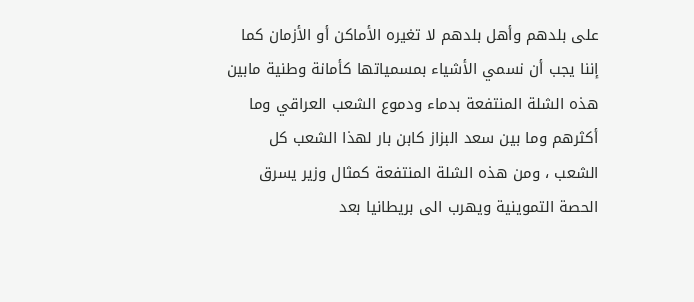على بلدهم وأهل بلدهم لا تغيره الأماكن أو الأزمان كما إننا يجب أن نسمي الأشياء بمسمياتها كأمانة وطنية مابين هذه الشلة المنتفعة بدماء ودموع الشعب العراقي وما أكثرهم وما بين سعد البزاز كابن بار لهذا الشعب كل الشعب ، ومن هذه الشلة المنتفعة كمثال وزير يسرق الحصة التموينية ويهرب الى بريطانيا بعد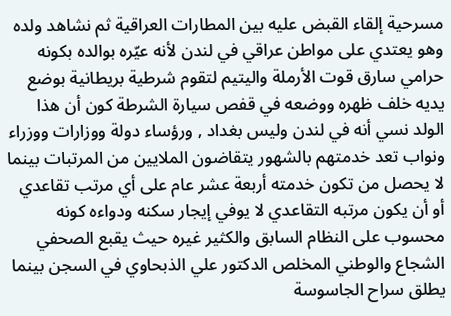مسرحية إلقاء القبض عليه بين المطارات العراقية ثم نشاهد ولده وهو يعتدي على مواطن عراقي في لندن لأنه عيّره بوالده بكونه حرامي سارق قوت الأرملة واليتيم لتقوم شرطية بريطانية بوضع يديه خلف ظهره ووضعه في قفص سيارة الشرطة كون أن هذا الولد نسي أنه في لندن وليس بغداد , ورؤساء دولة ووزارات ووزراء ونواب تعد خدمتهم بالشهور يتقاضون الملايين من المرتبات بينما لا يحصل من تكون خدمته أربعة عشر عام على أي مرتب تقاعدي أو أن يكون مرتبه التقاعدي لا يوفي إيجار سكنه ودواءه كونه محسوب على النظام السابق والكثير غيره حيث يقبع الصحفي الشجاع والوطني المخلص الدكتور علي الذبحاوي في السجن بينما يطلق سراح الجاسوسة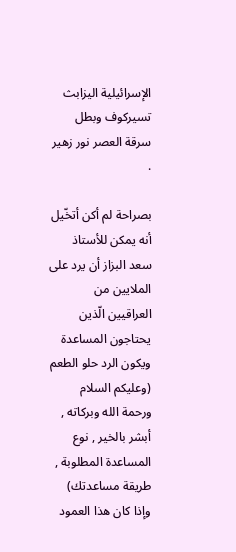الإسرائيلية اليزابث تسيركوف وبطل سرقة العصر نور زهير .

بصراحة لم أكن أتخّيل أنه يمكن للأستاذ سعد البزاز أن يرد على الملايين من العراقيين الّذين يحتاجون المساعدة ويكون الرد حلو الطعم (وعليكم السلام ورحمة الله وبركاته , أبشر بالخير , نوع المساعدة المطلوبة , طريقة مساعدتك) وإذا كان هذا العمود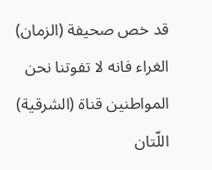قد خص صحيفة (الزمان) الغراء فانه لا تفوتنا نحن المواطنين قناة (الشرقية) اللّتان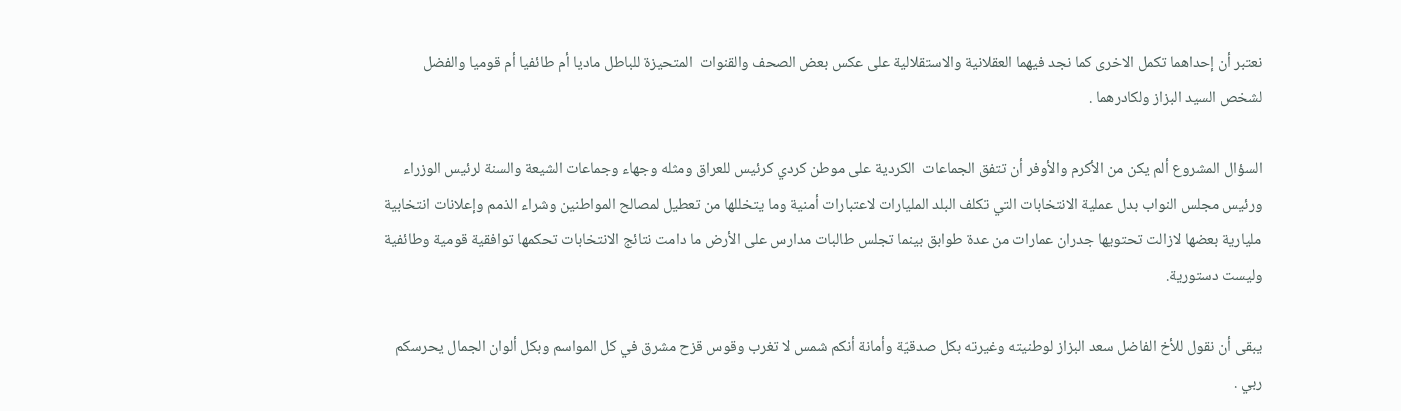نعتبر أن إحداهما تكمل الاخرى كما نجد فيهما العقلانية والاستقلالية على عكس بعض الصحف والقنوات  المتحيزة للباطل ماديا أم طائفيا أم قوميا والفضل لشخص السيد البزاز ولكادرهما .

السؤال المشروع ألم يكن من الأكرم والأوفر أن تتفق الجماعات  الكردية على موطن كردي كرئيس للعراق ومثله وجهاء وجماعات الشيعة والسنة لرئيس الوزراء ورئيس مجلس النواب بدل عملية الانتخابات التي تكلف البلد المليارات لاعتبارات أمنية وما يتخللها من تعطيل لمصالح المواطنين وشراء الذمم وإعلانات انتخابية مليارية بعضها لازالت تحتويها جدران عمارات من عدة طوابق بينما تجلس طالبات مدارس على الأرض ما دامت نتائج الانتخابات تحكمها توافقية قومية وطائفية وليست دستورية.

يبقى أن نقول للأخ الفاضل سعد البزاز لوطنيته وغيرته بكل صدقيّة وأمانة أنكم شمس لا تغرب وقوس قزح مشرق في كل المواسم وبكل ألوان الجمال يحرسكم ربي .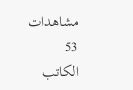مشاهدات 53
الكاتب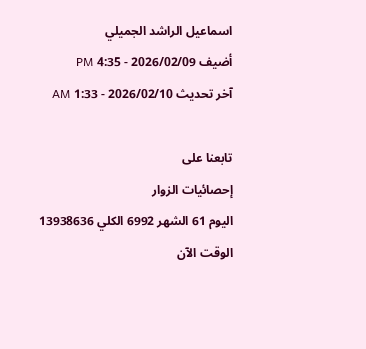اسماعيل الراشد الجميلي
أضيف 2026/02/09 - 4:35 PM
آخر تحديث 2026/02/10 - 1:33 AM

تابعنا على
إحصائيات الزوار
اليوم 61 الشهر 6992 الكلي 13938636
الوقت الآن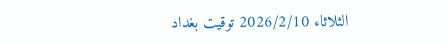الثلاثاء 2026/2/10 توقيت بغداد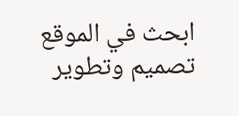ابحث في الموقع
تصميم وتطوير